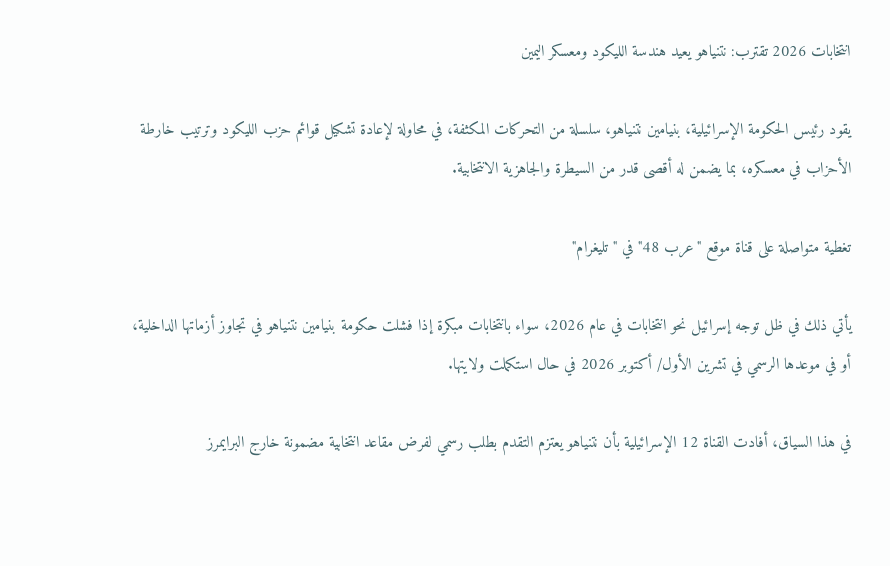انتخابات 2026 تقترب: نتنياهو يعيد هندسة الليكود ومعسكر اليمين

يقود رئيس الحكومة الإسرائيلية، بنيامين نتنياهو، سلسلة من التحركات المكثفة، في محاولة لإعادة تشكيل قوائم حزب الليكود وترتيب خارطة الأحزاب في معسكره، بما يضمن له أقصى قدر من السيطرة والجاهزية الانتخابية.

تغطية متواصلة على قناة موقع "عرب 48" في "تليغرام"

يأتي ذلك في ظل توجه إسرائيل نحو انتخابات في عام 2026، سواء بانتخابات مبكرة إذا فشلت حكومة بنيامين نتنياهو في تجاوز أزماتها الداخلية، أو في موعدها الرسمي في تشرين الأول/ أكتوبر 2026 في حال استكملت ولايتها.

في هذا السياق، أفادت القناة 12 الإسرائيلية بأن نتنياهو يعتزم التقدم بطلب رسمي لفرض مقاعد انتخابية مضمونة خارج البرايمرز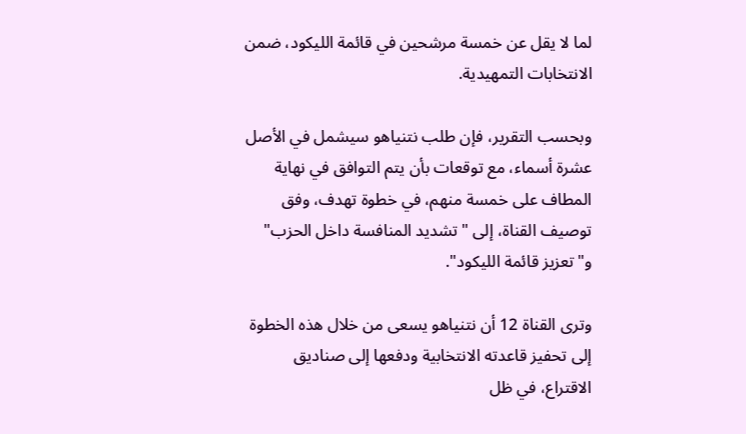لما لا يقل عن خمسة مرشحين في قائمة الليكود، ضمن الانتخابات التمهيدية.

وبحسب التقرير، فإن طلب نتنياهو سيشمل في الأصل عشرة أسماء، مع توقعات بأن يتم التوافق في نهاية المطاف على خمسة منهم، في خطوة تهدف، وفق توصيف القناة، إلى "تشديد المنافسة داخل الحزب" و"تعزيز قائمة الليكود".

وترى القناة 12 أن نتنياهو يسعى من خلال هذه الخطوة إلى تحفيز قاعدته الانتخابية ودفعها إلى صناديق الاقتراع، في ظل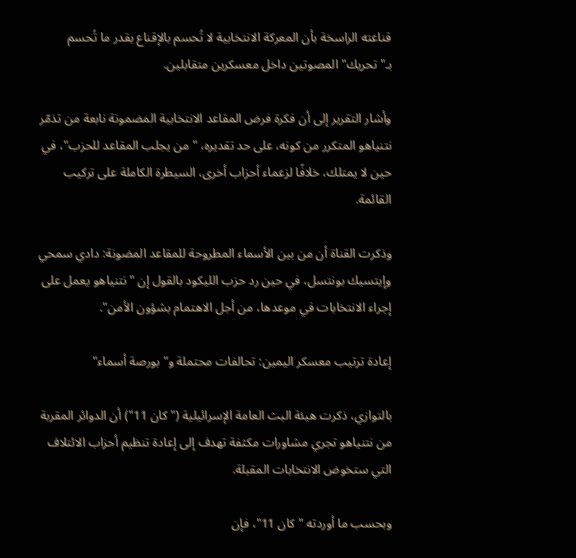قناعته الراسخة بأن المعركة الانتخابية لا تُحسم بالإقناع بقدر ما تُحسم بـ"تحريك" المصوتين داخل معسكرين متقابلين.

وأشار التقرير إلى أن فكرة فرض المقاعد الانتخابية المضمونة نابعة من تذمّر نتنياهو المتكرر من كونه، على حد تقديره، "من يجلب المقاعد للحزب"، في حين لا يمتلك، خلافًا لزعماء أحزاب أخرى، السيطرة الكاملة على تركيب القائمة.

وذكرت القناة أن من بين الأسماء المطروحة للمقاعد المضونة: دادي سمحي وإيتسيك بونتسل، في حين رد حزب الليكود بالقول إن "نتنياهو يعمل على إجراء الانتخابات في موعدها، من أجل الاهتمام بشؤون الأمن".

إعادة ترتيب معسكر اليمين: تحالفات محتملة و"بورصة أسماء"

بالتوازي، ذكرت هيئة البث العامة الإسرائيلية ("كان 11") أن الدوائر المقربة من نتنياهو تجري مشاورات مكثفة تهدف إلى إعادة تنظيم أحزاب الائتلاف التي ستخوض الانتخابات المقبلة.

وبحسب ما أوردته "كان 11"، فإن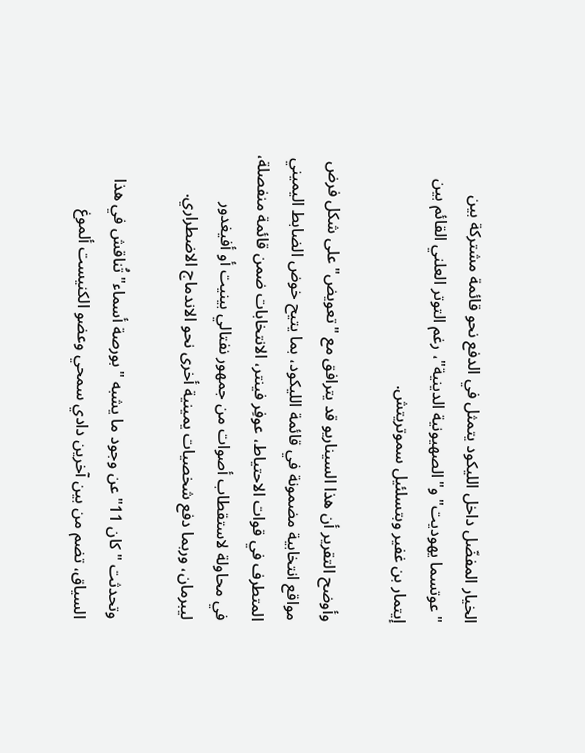الخيار المفضّل داخل الليكود يتمثل في الدفع نحو قائمة مشتركة بين "عوتسما يهوديت" و"الصهيونية الدينية"، رغم التوتر العلني القائم بين إيتمار بن غفير وبتسلئيل سموتريتش.

وأوضح التقرير أن هذا السيناريو قد يترافق مع "تعويض" على شكل فرض مواقع انتخابية مضمونة في قائمة الليكود، بما يتيح خوض الضابط اليميني المتطرف في قوات الاحتياط، عوفِر فينتر، الانتخابات ضمن قائمة منفصلة، في محاولة لاستقطاب أصوات من جمهور نفتالي بينيت أو أفيغدور ليبرمان، وربما دفع شخصيات يمينية أخرى نحو الاندماج الاضطراري.

وتحدثت "كان 11" عن وجود ما يشبه "بورصة أسماء" تُناقش في هذا السياق، تضم من بين آخرين دادي سمحي وعضو الكنيست ألموغ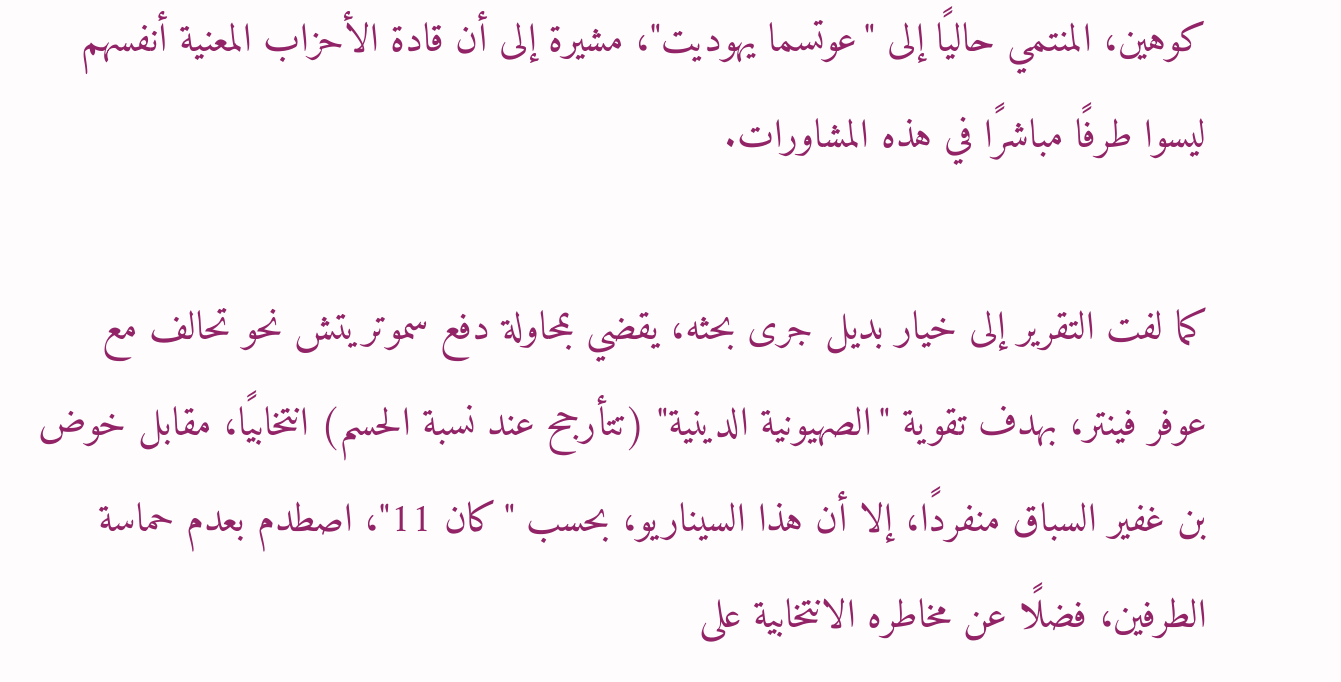كوهين، المنتمي حاليًا إلى "عوتسما يهوديت"، مشيرة إلى أن قادة الأحزاب المعنية أنفسهم ليسوا طرفًا مباشرًا في هذه المشاورات.

كما لفت التقرير إلى خيار بديل جرى بحثه، يقضي بمحاولة دفع سموتريتش نحو تحالف مع عوفر فينتر، بهدف تقوية "الصهيونية الدينية" (تتأرجح عند نسبة الحسم) انتخابيًا، مقابل خوض بن غفير السباق منفردًا، إلا أن هذا السيناريو، بحسب "كان 11"، اصطدم بعدم حماسة الطرفين، فضلًا عن مخاطره الانتخابية على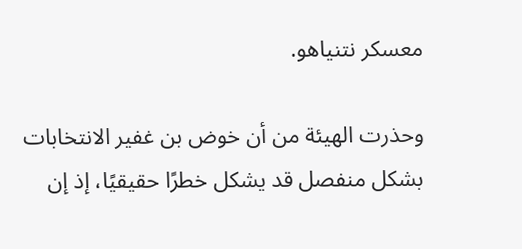معسكر نتنياهو.

وحذرت الهيئة من أن خوض بن غفير الانتخابات بشكل منفصل قد يشكل خطرًا حقيقيًا، إذ إن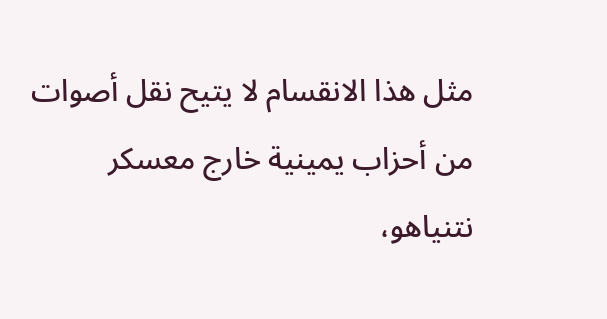مثل هذا الانقسام لا يتيح نقل أصوات من أحزاب يمينية خارج معسكر نتنياهو،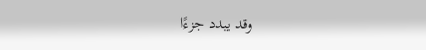وقد يبدد جزءًا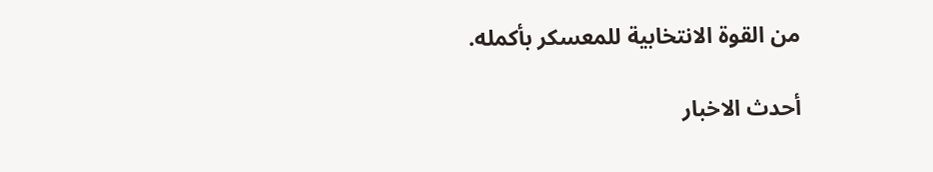من القوة الانتخابية للمعسكر بأكمله.

أحدث الاخبار